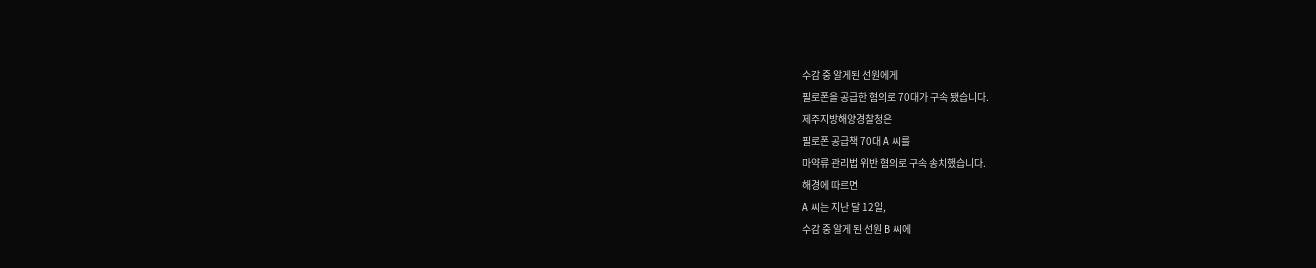수감 중 알게된 선원에게
필로폰을 공급한 혐의로 70대가 구속 됐습니다.
제주지방해양경찰청은
필로폰 공급책 70대 A 씨를
마약류 관리법 위반 혐의로 구속 송치했습니다.
해경에 따르면
A 씨는 지난 달 12일,
수감 중 알게 된 선원 B 씨에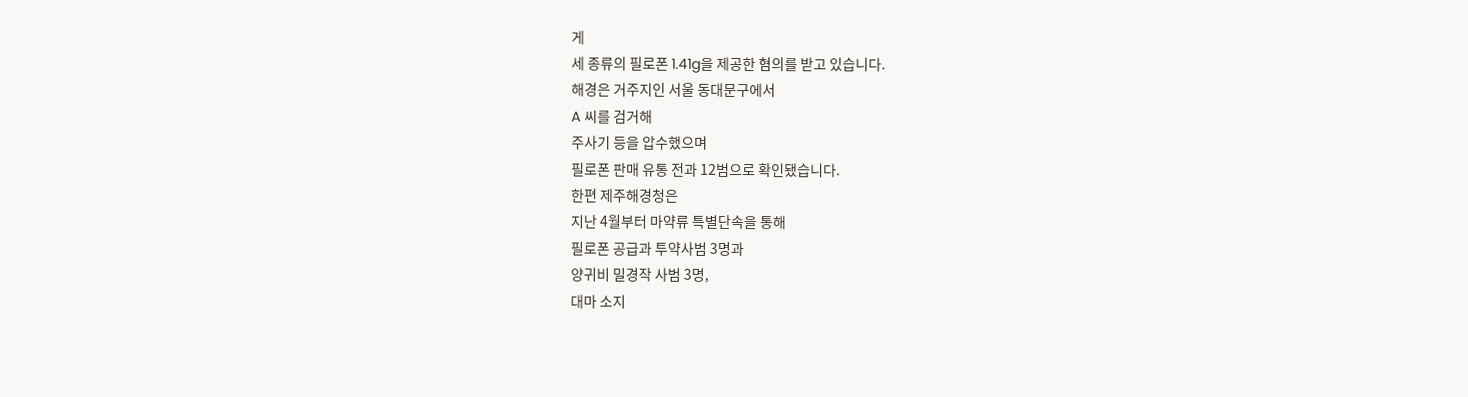게
세 종류의 필로폰 1.41g을 제공한 혐의를 받고 있습니다.
해경은 거주지인 서울 동대문구에서
A 씨를 검거해
주사기 등을 압수했으며
필로폰 판매 유통 전과 12범으로 확인됐습니다.
한편 제주해경청은
지난 4월부터 마약류 특별단속을 통해
필로폰 공급과 투약사범 3명과
양귀비 밀경작 사범 3명,
대마 소지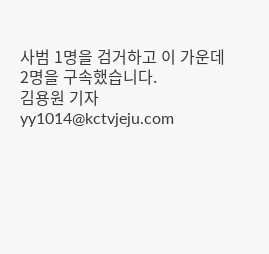사범 1명을 검거하고 이 가운데 2명을 구속했습니다.
김용원 기자
yy1014@kctvjeju.com